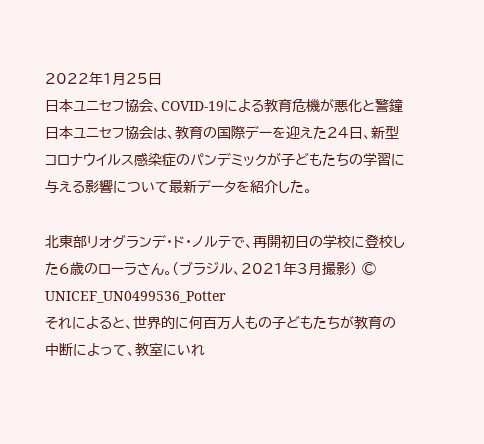2022年1月25日
日本ユニセフ協会、COVID-19による教育危機が悪化と警鐘
日本ユニセフ協会は、教育の国際デーを迎えた24日、新型コロナウイルス感染症のパンデミックが子どもたちの学習に与える影響について最新データを紹介した。

北東部リオグランデ・ド・ノルテで、再開初日の学校に登校した6歳のローラさん。(ブラジル、2021年3月撮影) © UNICEF_UN0499536_Potter
それによると、世界的に何百万人もの子どもたちが教育の中断によって、教室にいれ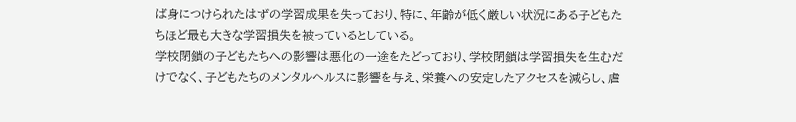ば身につけられたはずの学習成果を失っており、特に、年齢が低く厳しい状況にある子どもたちほど最も大きな学習損失を被っているとしている。
学校閉鎖の子どもたちへの影響は悪化の一途をたどっており、学校閉鎖は学習損失を生むだけでなく、子どもたちのメンタルヘルスに影響を与え、栄養への安定したアクセスを減らし、虐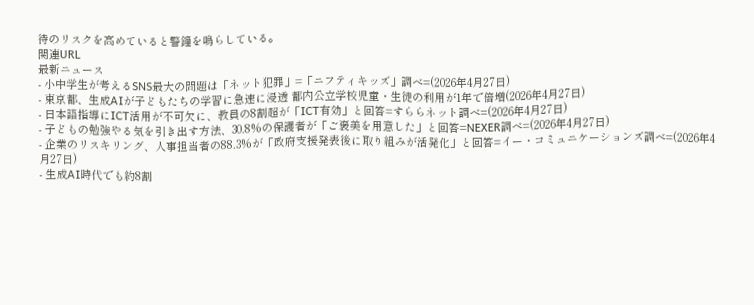待のリスクを高めていると警鐘を鳴らしている。
関連URL
最新ニュース
- 小中学生が考えるSNS最大の問題は「ネット犯罪」=「ニフティキッズ」調べ=(2026年4月27日)
- 東京都、生成AIが子どもたちの学習に急速に浸透 都内公立学校児童・生徒の利用が1年で倍増(2026年4月27日)
- 日本語指導にICT活用が不可欠に、教員の8割超が「ICT有効」と回答=すららネット調べ=(2026年4月27日)
- 子どもの勉強やる気を引き出す方法、30.8%の保護者が「ご褒美を用意した」と回答=NEXER調べ=(2026年4月27日)
- 企業のリスキリング、人事担当者の88.3%が「政府支援発表後に取り組みが活発化」と回答=イー・コミュニケーションズ調べ=(2026年4月27日)
- 生成AI時代でも約8割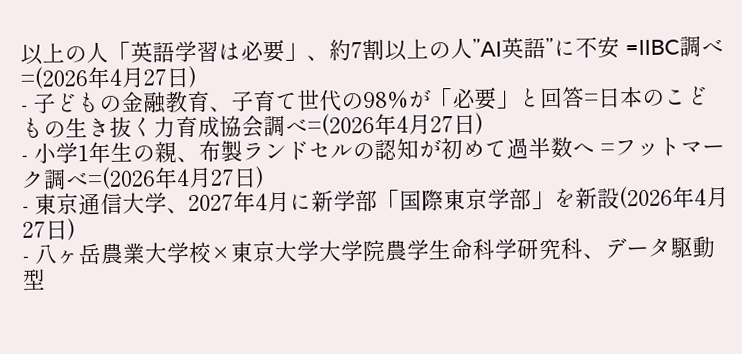以上の人「英語学習は必要」、約7割以上の人”AI英語”に不安 =IIBC調べ=(2026年4月27日)
- 子どもの金融教育、子育て世代の98%が「必要」と回答=日本のこどもの生き抜く力育成協会調べ=(2026年4月27日)
- 小学1年生の親、布製ランドセルの認知が初めて過半数へ =フットマーク調べ=(2026年4月27日)
- 東京通信大学、2027年4月に新学部「国際東京学部」を新設(2026年4月27日)
- 八ヶ岳農業大学校×東京大学大学院農学生命科学研究科、データ駆動型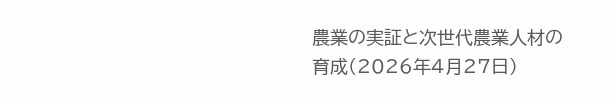農業の実証と次世代農業人材の育成(2026年4月27日)